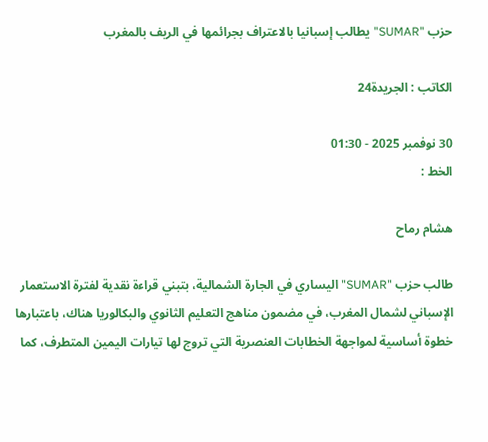حزب "SUMAR" يطالب إسبانيا بالاعتراف بجرائمها في الريف بالمغرب

الكاتب : الجريدة24

30 نوفمبر 2025 - 01:30
الخط :

هشام رماح

طالب حزب "SUMAR" اليساري في الجارة الشمالية، بتبني قراءة نقدية لفترة الاستعمار الإسباني لشمال المغرب، في مضمون مناهج التعليم الثانوي والبكالوريا هناك، باعتبارها خطوة أساسية لمواجهة الخطابات العنصرية التي تروج لها تيارات اليمين المتطرف، كما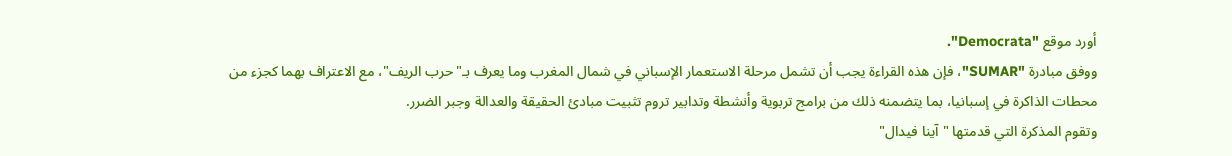أورد موقع "Democrata".
ووفق مبادرة "SUMAR"، فإن هذه القراءة يجب أن تشمل مرحلة الاستعمار الإسباني في شمال المغرب وما يعرف بـ"حرب الريف"، مع الاعتراف بهما كجزء من محطات الذاكرة في إسبانيا، بما يتضمنه ذلك من برامج تربوية وأنشطة وتدابير تروم تثبيت مبادئ الحقيقة والعدالة وجبر الضرر.
وتقوم المذكرة التي قدمتها "آينا فيدال"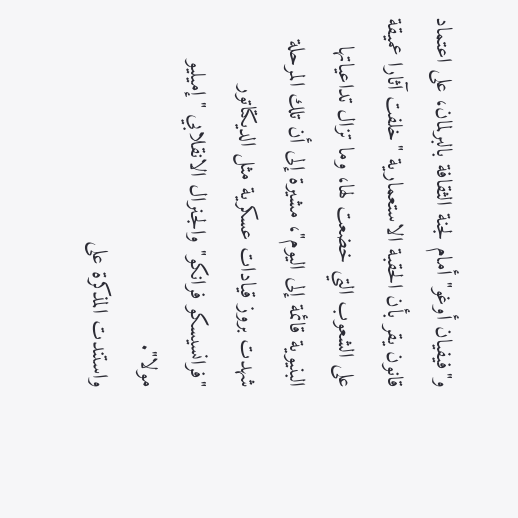و"فيفيان أوغو" أمام لجنة الثقافة بالبرلمان، على اعتماد قانون يقر بأن الحقبة الاستعمارية "خلفت آثارا عميقة على الشعوب التي خضعت لها، وما تزال تداعياتها البنيوية قائمة إلى اليوم"، مشيرة إلى أن تلك المرحلة شهدت بروز قيادات عسكرية مثل الديكتاتور "فرانسيسكو فرانكو" والجنرال الانقلابي "إميليو مولا".
واستندت المذكرة على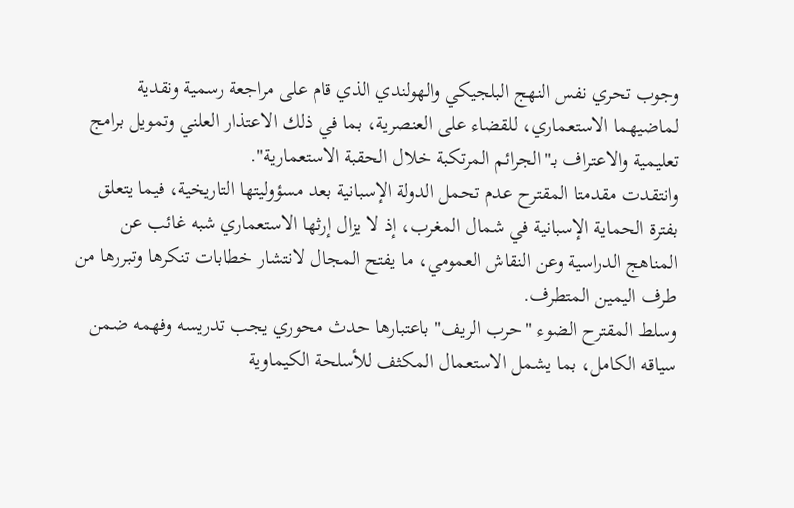وجوب تحري نفس النهج البلجيكي والهولندي الذي قام على مراجعة رسمية ونقدية لماضيهما الاستعماري، للقضاء على العنصرية، بما في ذلك الاعتذار العلني وتمويل برامج تعليمية والاعتراف بـ"الجرائم المرتكبة خلال الحقبة الاستعمارية".
وانتقدت مقدمتا المقترح عدم تحمل الدولة الإسبانية بعد مسؤوليتها التاريخية، فيما يتعلق بفترة الحماية الإسبانية في شمال المغرب، إذ لا يزال إرثها الاستعماري شبه غائب عن المناهج الدراسية وعن النقاش العمومي، ما يفتح المجال لانتشار خطابات تنكرها وتبررها من طرف اليمين المتطرف.
وسلط المقترح الضوء "حرب الريف" باعتبارها حدث محوري يجب تدريسه وفهمه ضمن سياقه الكامل، بما يشمل الاستعمال المكثف للأسلحة الكيماوية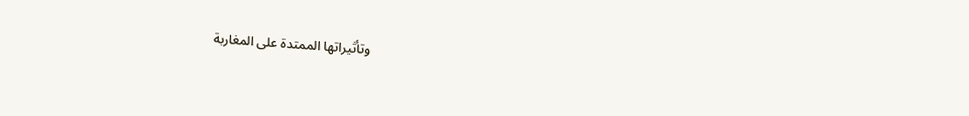وتأثيراتها الممتدة على المغاربة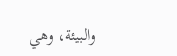والبيئة، وهي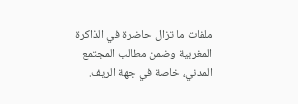ملفات ما تزال حاضرة في الذاكرة المغربية وضمن مطالب المجتمع المدني، خاصة في جهة الريف.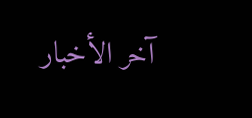آخر الأخبار